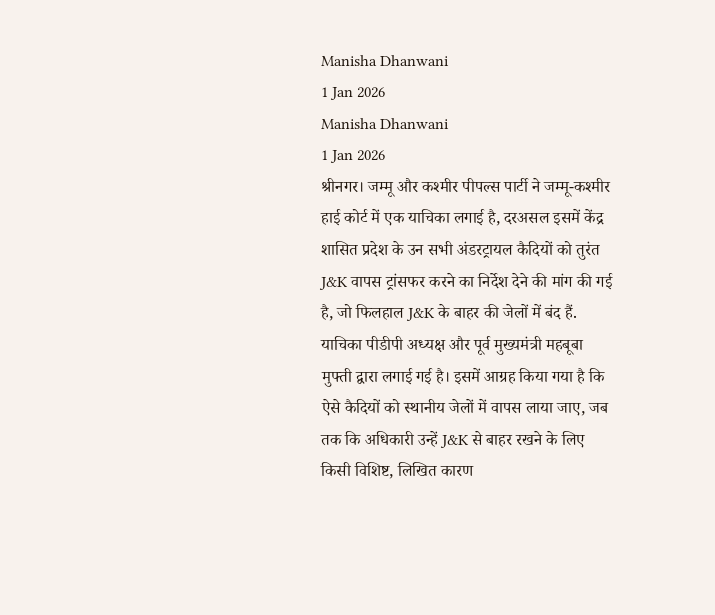Manisha Dhanwani
1 Jan 2026
Manisha Dhanwani
1 Jan 2026
श्रीनगर। जम्मू और कश्मीर पीपल्स पार्टी ने जम्मू-कश्मीर हाई कोर्ट में एक याचिका लगाई है, दरअसल इसमें केंद्र शासित प्रदेश के उन सभी अंडरट्रायल कैदियों को तुरंत J&K वापस ट्रांसफर करने का निर्देश देने की मांग की गई है, जो फिलहाल J&K के बाहर की जेलों में बंद हैं.
याचिका पीडीपी अध्यक्ष और पूर्व मुख्यमंत्री महबूबा मुफ्ती द्वारा लगाई गई है। इसमें आग्रह किया गया है कि ऐसे कैदियों को स्थानीय जेलों में वापस लाया जाए, जब तक कि अधिकारी उन्हें J&K से बाहर रखने के लिए किसी विशिष्ट, लिखित कारण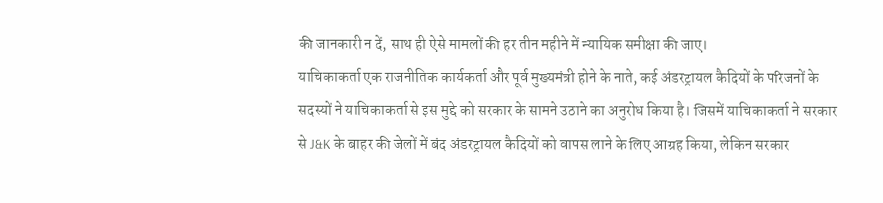की जानकारी न दें, साथ ही ऐसे मामलों की हर तीन महीने में न्यायिक समीक्षा की जाए।
याचिकाकर्ता एक राजनीतिक कार्यकर्ता और पूर्व मुख्यमंत्री होने के नाते, कई अंडरट्रायल कैदियों के परिजनों के सदस्यों ने याचिकाकर्ता से इस मुद्दे को सरकार के सामने उठाने का अनुरोध किया है। जिसमें याचिकाकर्ता ने सरकार से J&K के बाहर की जेलों में बंद अंडरट्रायल कैदियों को वापस लाने के लिए आग्रह किया, लेकिन सरकार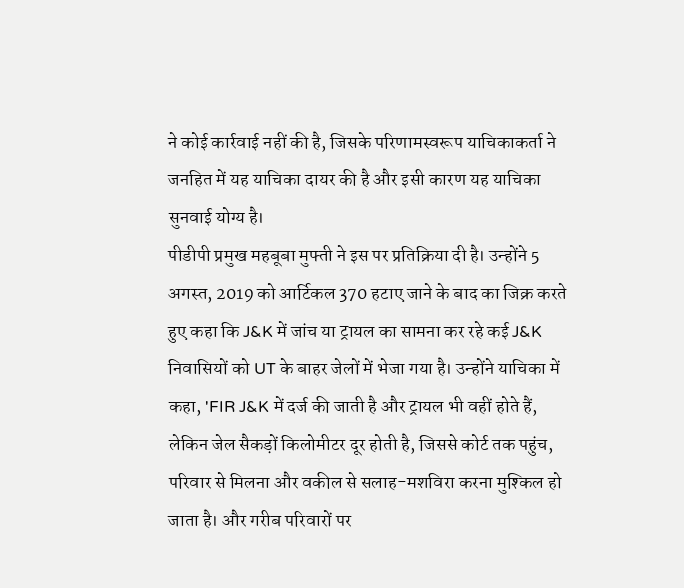ने कोई कार्रवाई नहीं की है, जिसके परिणामस्वरूप याचिकाकर्ता ने जनहित में यह याचिका दायर की है और इसी कारण यह याचिका सुनवाई योग्य है।
पीडीपी प्रमुख महबूबा मुफ्ती ने इस पर प्रतिक्रिया दी है। उन्होंने 5 अगस्त, 2019 को आर्टिकल 370 हटाए जाने के बाद का जिक्र करते हुए कहा कि J&K में जांच या ट्रायल का सामना कर रहे कई J&K निवासियों को UT के बाहर जेलों में भेजा गया है। उन्होंने याचिका में कहा, 'FIR J&K में दर्ज की जाती है और ट्रायल भी वहीं होते हैं, लेकिन जेल सैकड़ों किलोमीटर दूर होती है, जिससे कोर्ट तक पहुंच, परिवार से मिलना और वकील से सलाह-मशविरा करना मुश्किल हो जाता है। और गरीब परिवारों पर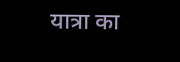यात्रा का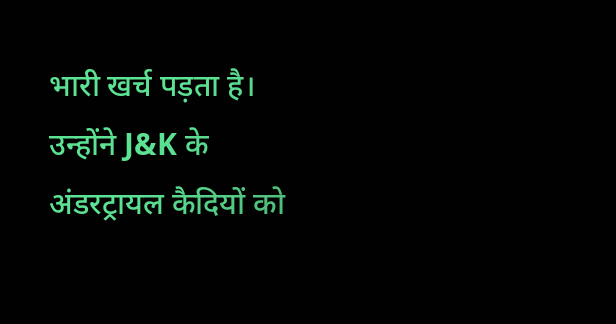भारी खर्च पड़ता है। उन्होंने J&K के अंडरट्रायल कैदियों को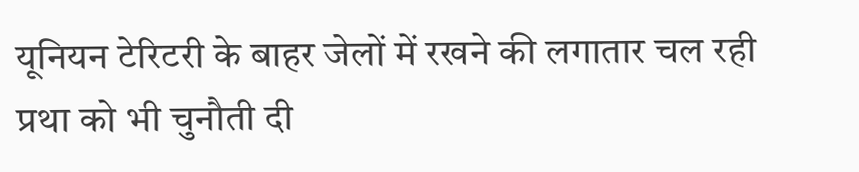यूनियन टेरिटरी के बाहर जेलों में रखने की लगातार चल रही प्रथा को भी चुनौती दी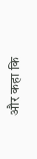और कहा कि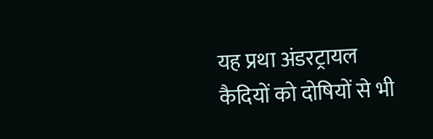यह प्रथा अंडरट्रायल कैदियों को दोषियों से भी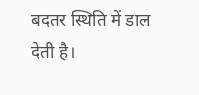बदतर स्थिति में डाल देती है।